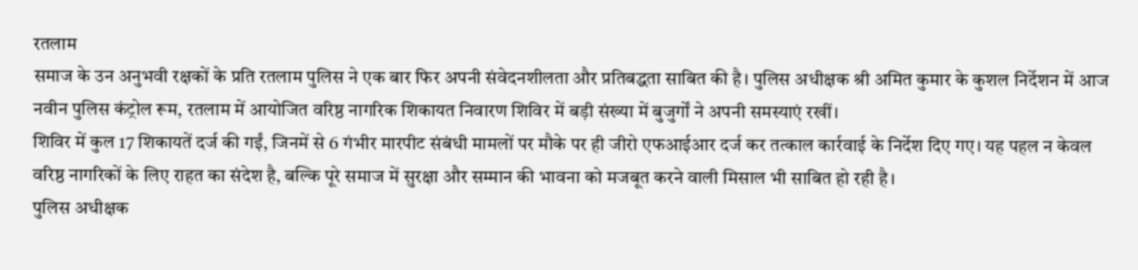रतलाम
समाज के उन अनुभवी रक्षकों के प्रति रतलाम पुलिस ने एक बार फिर अपनी संवेदनशीलता और प्रतिबद्धता साबित की है। पुलिस अधीक्षक श्री अमित कुमार के कुशल निर्देशन में आज नवीन पुलिस कंट्रोल रूम, रतलाम में आयोजित वरिष्ठ नागरिक शिकायत निवारण शिविर में बड़ी संख्या में बुजुर्गों ने अपनी समस्याएं रखीं।
शिविर में कुल 17 शिकायतें दर्ज की गईं, जिनमें से 6 गंभीर मारपीट संबंधी मामलों पर मौके पर ही जीरो एफआईआर दर्ज कर तत्काल कार्रवाई के निर्देश दिए गए। यह पहल न केवल वरिष्ठ नागरिकों के लिए राहत का संदेश है, बल्कि पूरे समाज में सुरक्षा और सम्मान की भावना को मजबूत करने वाली मिसाल भी साबित हो रही है।
पुलिस अधीक्षक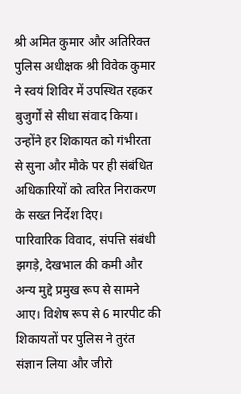श्री अमित कुमार और अतिरिक्त पुलिस अधीक्षक श्री विवेक कुमार ने स्वयं शिविर में उपस्थित रहकर बुजुर्गों से सीधा संवाद किया। उन्होंने हर शिकायत को गंभीरता से सुना और मौके पर ही संबंधित अधिकारियों को त्वरित निराकरण के सख्त निर्देश दिए।
पारिवारिक विवाद, संपत्ति संबंधी झगड़े, देखभाल की कमी और अन्य मुद्दे प्रमुख रूप से सामने आए। विशेष रूप से 6 मारपीट की शिकायतों पर पुलिस ने तुरंत संज्ञान लिया और जीरो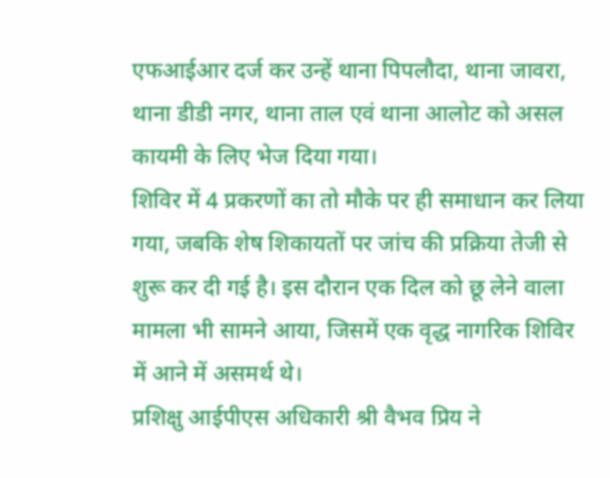एफआईआर दर्ज कर उन्हें थाना पिपलौदा, थाना जावरा, थाना डीडी नगर, थाना ताल एवं थाना आलोट को असल कायमी के लिए भेज दिया गया।
शिविर में 4 प्रकरणों का तो मौके पर ही समाधान कर लिया गया, जबकि शेष शिकायतों पर जांच की प्रक्रिया तेजी से शुरू कर दी गई है। इस दौरान एक दिल को छू लेने वाला मामला भी सामने आया, जिसमें एक वृद्ध नागरिक शिविर में आने में असमर्थ थे।
प्रशिक्षु आईपीएस अधिकारी श्री वैभव प्रिय ने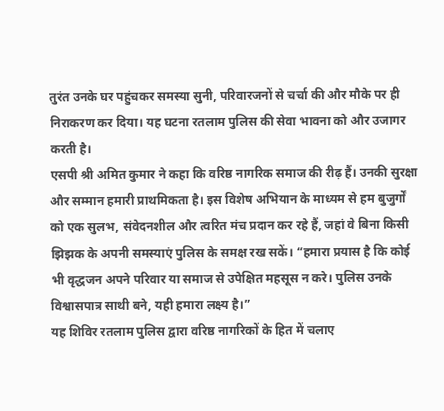तुरंत उनके घर पहुंचकर समस्या सुनी, परिवारजनों से चर्चा की और मौके पर ही निराकरण कर दिया। यह घटना रतलाम पुलिस की सेवा भावना को और उजागर करती है।
एसपी श्री अमित कुमार ने कहा कि वरिष्ठ नागरिक समाज की रीढ़ हैं। उनकी सुरक्षा और सम्मान हमारी प्राथमिकता है। इस विशेष अभियान के माध्यम से हम बुजुर्गों को एक सुलभ, संवेदनशील और त्वरित मंच प्रदान कर रहे हैं, जहां वे बिना किसी झिझक के अपनी समस्याएं पुलिस के समक्ष रख सकें। “हमारा प्रयास है कि कोई भी वृद्धजन अपने परिवार या समाज से उपेक्षित महसूस न करे। पुलिस उनके विश्वासपात्र साथी बने, यही हमारा लक्ष्य है।”
यह शिविर रतलाम पुलिस द्वारा वरिष्ठ नागरिकों के हित में चलाए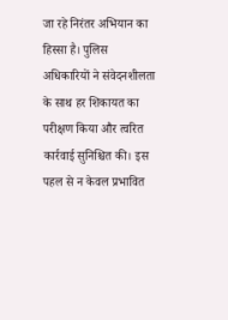जा रहे निरंतर अभियान का हिस्सा है। पुलिस अधिकारियों ने संवेदनशीलता के साथ हर शिकायत का परीक्षण किया और त्वरित कार्रवाई सुनिश्चित की। इस पहल से न केवल प्रभावित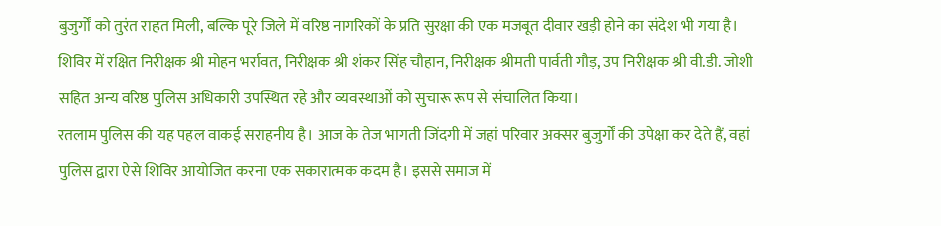बुजुर्गों को तुरंत राहत मिली, बल्कि पूरे जिले में वरिष्ठ नागरिकों के प्रति सुरक्षा की एक मजबूत दीवार खड़ी होने का संदेश भी गया है।
शिविर में रक्षित निरीक्षक श्री मोहन भर्रावत, निरीक्षक श्री शंकर सिंह चौहान, निरीक्षक श्रीमती पार्वती गौड़, उप निरीक्षक श्री वी.डी. जोशी सहित अन्य वरिष्ठ पुलिस अधिकारी उपस्थित रहे और व्यवस्थाओं को सुचारू रूप से संचालित किया।
रतलाम पुलिस की यह पहल वाकई सराहनीय है। आज के तेज भागती जिंदगी में जहां परिवार अक्सर बुजुर्गों की उपेक्षा कर देते हैं, वहां पुलिस द्वारा ऐसे शिविर आयोजित करना एक सकारात्मक कदम है। इससे समाज में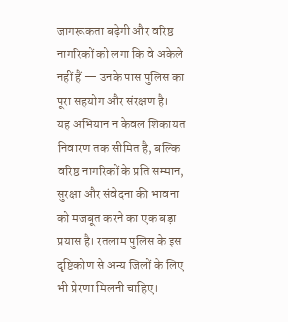जागरूकता बढ़ेगी और वरिष्ठ नागरिकों को लगा कि वे अकेले नहीं हैं — उनके पास पुलिस का पूरा सहयोग और संरक्षण है।
यह अभियान न केवल शिकायत निवारण तक सीमित है, बल्कि वरिष्ठ नागरिकों के प्रति सम्मान, सुरक्षा और संवेदना की भावना को मजबूत करने का एक बड़ा प्रयास है। रतलाम पुलिस के इस दृष्टिकोण से अन्य जिलों के लिए भी प्रेरणा मिलनी चाहिए।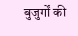बुजुर्गों की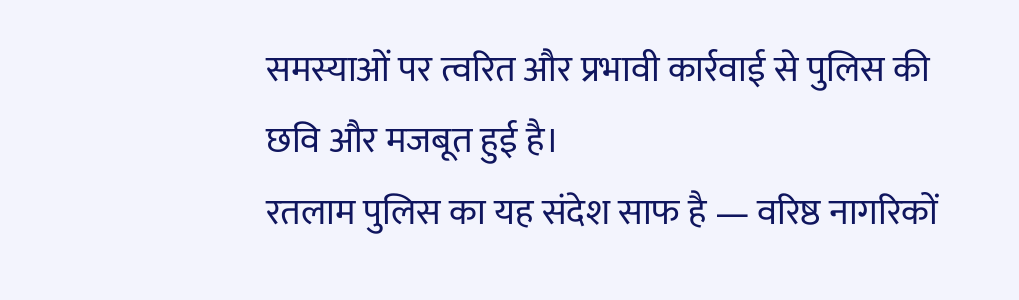समस्याओं पर त्वरित और प्रभावी कार्रवाई से पुलिस की छवि और मजबूत हुई है।
रतलाम पुलिस का यह संदेश साफ है — वरिष्ठ नागरिकों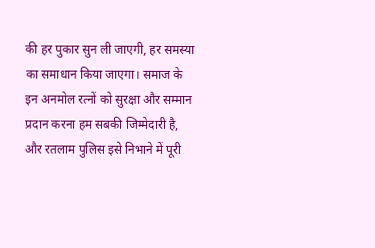की हर पुकार सुन ली जाएगी, हर समस्या का समाधान किया जाएगा। समाज के इन अनमोल रत्नों को सुरक्षा और सम्मान प्रदान करना हम सबकी जिम्मेदारी है, और रतलाम पुलिस इसे निभाने में पूरी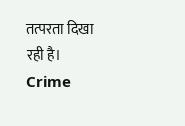तत्परता दिखा रही है।
Crime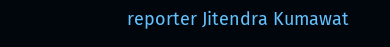reporter Jitendra Kumawat